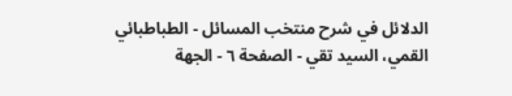الدلائل في شرح منتخب المسائل - الطباطبائي القمي، السید تقي - الصفحة ٦ - الجهة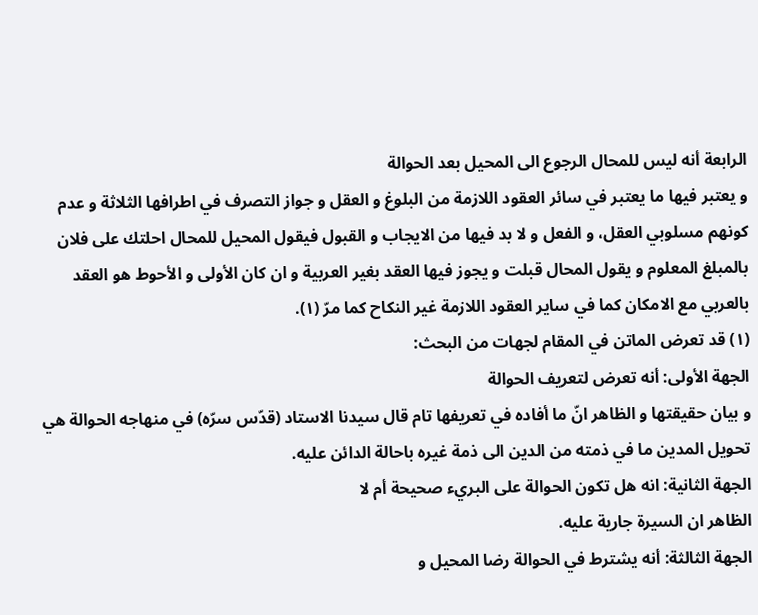الرابعة أنه ليس للمحال الرجوع الى المحيل بعد الحوالة
و يعتبر فيها ما يعتبر في سائر العقود اللازمة من البلوغ و العقل و جواز التصرف في اطرافها الثلاثة و عدم كونهم مسلوبي العقل، و الفعل و لا بد فيها من الايجاب و القبول فيقول المحيل للمحال احلتك على فلان بالمبلغ المعلوم و يقول المحال قبلت و يجوز فيها العقد بغير العربية و ان كان الأولى و الأحوط هو العقد بالعربي مع الامكان كما في ساير العقود اللازمة غير النكاح كما مرّ (١).
(١) قد تعرض الماتن في المقام لجهات من البحث:
الجهة الأولى: أنه تعرض لتعريف الحوالة
و بيان حقيقتها و الظاهر انّ ما أفاده في تعريفها تام قال سيدنا الاستاد (قدّس سرّه) في منهاجه الحوالة هي تحويل المدين ما في ذمته من الدين الى ذمة غيره باحالة الدائن عليه.
الجهة الثانية: انه هل تكون الحوالة على البريء صحيحة أم لا
الظاهر ان السيرة جارية عليه.
الجهة الثالثة: أنه يشترط في الحوالة رضا المحيل و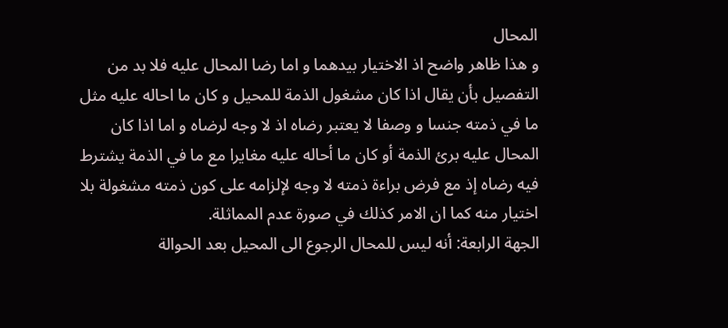المحال
و هذا ظاهر واضح اذ الاختيار بيدهما و اما رضا المحال عليه فلا بد من التفصيل بأن يقال اذا كان مشغول الذمة للمحيل و كان ما احاله عليه مثل ما في ذمته جنسا و وصفا لا يعتبر رضاه اذ لا وجه لرضاه و اما اذا كان المحال عليه برئ الذمة أو كان ما أحاله عليه مغايرا مع ما في الذمة يشترط فيه رضاه إذ مع فرض براءة ذمته لا وجه لإلزامه على كون ذمته مشغولة بلا اختيار منه كما ان الامر كذلك في صورة عدم المماثلة.
الجهة الرابعة: أنه ليس للمحال الرجوع الى المحيل بعد الحوالة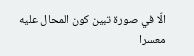الّا في صورة تبين كون المحال عليه معسرا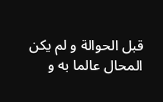قبل الحوالة و لم يكن المحال عالما به و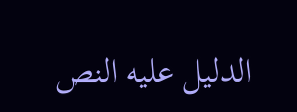الدليل عليه النص